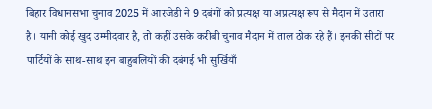बिहार विधानसभा चुनाव 2025 में आरजेडी ने 9 दबंगों को प्रत्यक्ष या अप्रत्यक्ष रूप से मैदान में उतारा है। यानी कोई खुद उम्मीदवार है, तो कहीं उसके करीबी चुनाव मैदान में ताल ठोक रहे हैं। इनकी सीटों पर पार्टियों के साथ-साथ इन बाहुबलियों की दबंगई भी सुर्खियाँ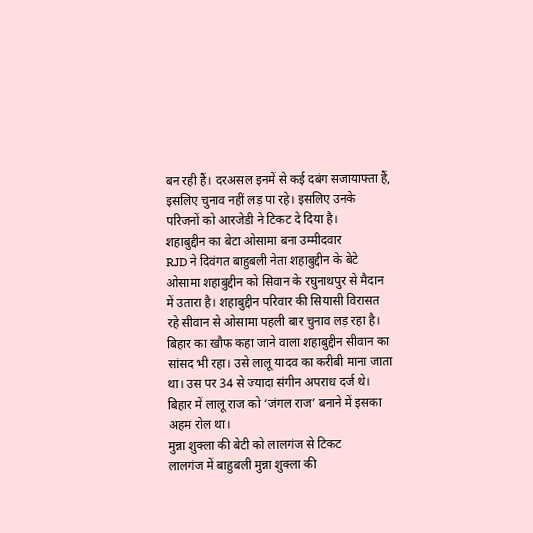बन रही हैं। दरअसल इनमें से कई दबंग सजायाफ्ता हैं, इसलिए चुनाव नहीं लड़ पा रहे। इसलिए उनके परिजनों को आरजेडी ने टिकट दे दिया है।
शहाबुद्दीन का बेटा ओसामा बना उम्मीदवार
RJD ने दिवंगत बाहुबली नेता शहाबुद्दीन के बेटे ओसामा शहाबुद्दीन को सिवान के रघुनाथपुर से मैदान में उतारा है। शहाबुद्दीन परिवार की सियासी विरासत रहे सीवान से ओसामा पहली बार चुनाव लड़ रहा है। बिहार का खौफ कहा जाने वाला शहाबुद्दीन सीवान का सांसद भी रहा। उसे लालू यादव का करीबी माना जाता था। उस पर 34 से ज्यादा संगीन अपराध दर्ज थे। बिहार में लालू राज को ‘जंगल राज’ बनाने में इसका अहम रोल था।
मुन्ना शुक्ला की बेटी को लालगंज से टिकट
लालगंज में बाहुबली मुन्ना शुक्ला की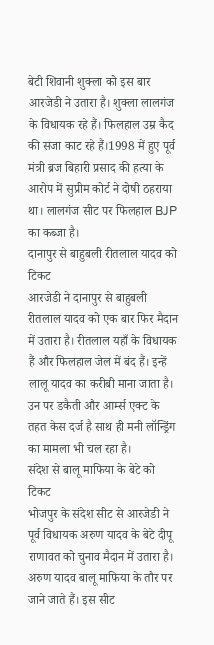बेटी शिवानी शुक्ला को इस बार आरजेडी ने उतारा है। शुक्ला लालगंज के विधायक रहे हैं। फिलहाल उम्र कैद की सजा काट रहे हैं।1998 में हुए पूर्व मंत्री ब्रज बिहारी प्रसाद की हत्या के आरोप में सुप्रीम कोर्ट ने दोषी ठहराया था। लालगंज सीट पर फिलहाल BJP का कब्जा है।
दानापुर से बाहुबली रीतलाल यादव को टिकट
आरजेडी ने दानापुर से बाहुबली रीतलाल यादव को एक बार फिर मैदान में उतारा है। रीतलाल यहाँ के विधायक हैं और फिलहाल जेल में बंद हैं। इन्हें लालू यादव का करीबी माना जाता है। उन पर डकैती और आर्म्स एक्ट के तहत केस दर्ज है साथ ही मनी लॉन्ड्रिंग का मामला भी चल रहा है।
संदेश से बालू माफिया के बेटे को टिकट
भोजपुर के संदेश सीट से आरजेडी ने पूर्व विधायक अरुण यादव के बेटे दीपू राणावत को चुनाव मैदान में उतारा है। अरुण यादव बालू माफिया के तौर पर जाने जाते हैं। इस सीट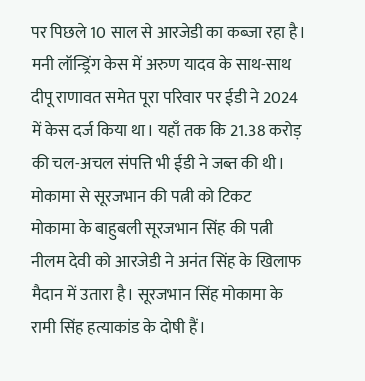पर पिछले 10 साल से आरजेडी का कब्जा रहा है। मनी लॉन्ड्रिंग केस में अरुण यादव के साथ-साथ दीपू राणावत समेत पूरा परिवार पर ईडी ने 2024 में केस दर्ज किया था। यहाँ तक कि 21.38 करोड़ की चल-अचल संपत्ति भी ईडी ने जब्त की थी।
मोकामा से सूरजभान की पत्नी को टिकट
मोकामा के बाहुबली सूरजभान सिंह की पत्नी नीलम देवी को आरजेडी ने अनंत सिंह के खिलाफ मैदान में उतारा है। सूरजभान सिंह मोकामा के रामी सिंह हत्याकांड के दोषी हैं।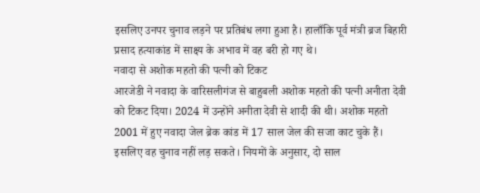इसलिए उनपर चुनाव लड़ने पर प्रतिबंध लगा हुआ है। हालाँकि पूर्व मंत्री ब्रज बिहारी प्रसाद हत्याकांड में साक्ष्य के अभाव में वह बरी हो गए थे।
नवादा से अशोक महतो की पत्नी को टिकट
आरजेडी ने नवादा के वारिसलीगंज से बाहुबली अशोक महतो की पत्नी अनीता देवी को टिकट दिया। 2024 में उन्होंने अनीता देवी से शादी की थी। अशोक महतो 2001 में हुए नवादा जेल ब्रेक कांड में 17 साल जेल की सजा काट चुके हैं। इसलिए वह चुनाव नहीं लड़ सकते। नियमों के अनुसार, दो साल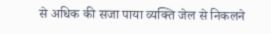से अधिक की सजा पाया व्यक्ति जेल से निकलने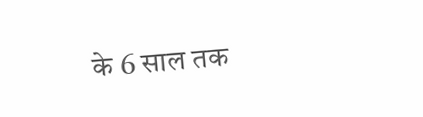के 6 साल तक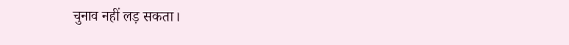चुनाव नहीं लड़ सकता।